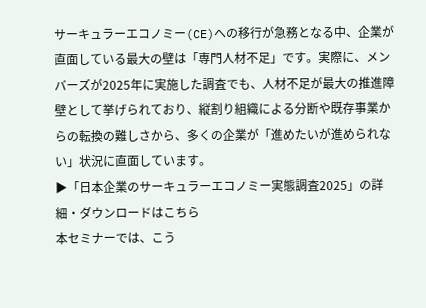サーキュラーエコノミー(CE)への移行が急務となる中、企業が直面している最大の壁は「専門人材不足」です。実際に、メンバーズが2025年に実施した調査でも、人材不足が最大の推進障壁として挙げられており、縦割り組織による分断や既存事業からの転換の難しさから、多くの企業が「進めたいが進められない」状況に直面しています。
▶「日本企業のサーキュラーエコノミー実態調査2025」の詳細・ダウンロードはこちら
本セミナーでは、こう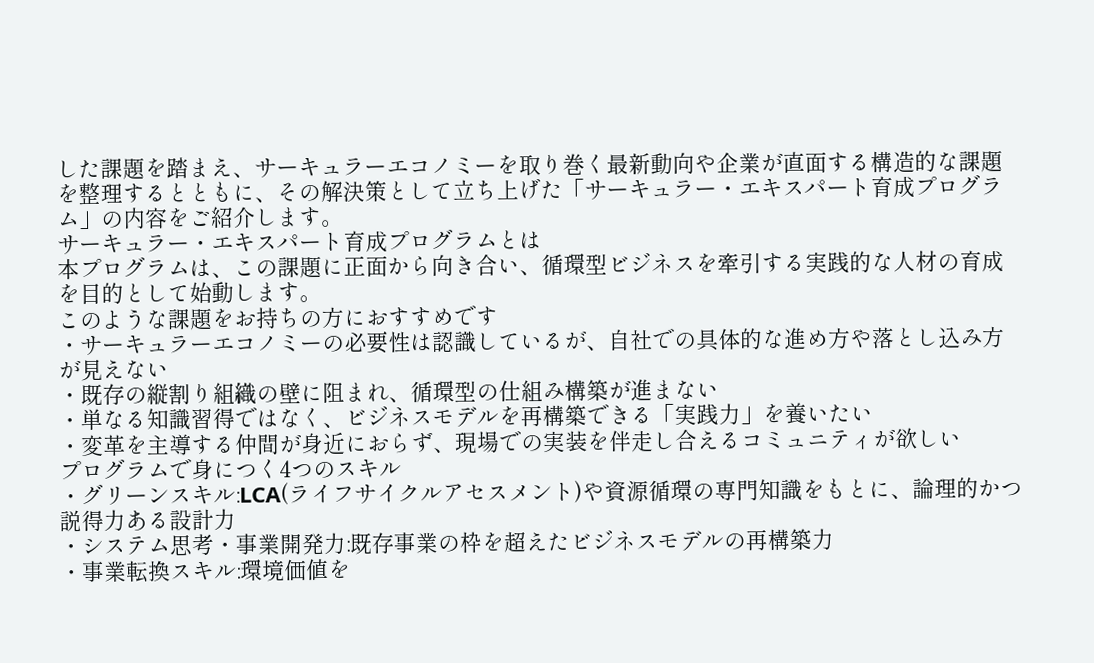した課題を踏まえ、サーキュラーエコノミーを取り巻く最新動向や企業が直面する構造的な課題を整理するとともに、その解決策として立ち上げた「サーキュラー・エキスパート育成プログラム」の内容をご紹介します。
サーキュラー・エキスパート育成プログラムとは
本プログラムは、この課題に正面から向き合い、循環型ビジネスを牽引する実践的な人材の育成を目的として始動します。
このような課題をお持ちの方におすすめです
・サーキュラーエコノミーの必要性は認識しているが、自社での具体的な進め方や落とし込み方が見えない
・既存の縦割り組織の壁に阻まれ、循環型の仕組み構築が進まない
・単なる知識習得ではなく、ビジネスモデルを再構築できる「実践力」を養いたい
・変革を主導する仲間が身近におらず、現場での実装を伴走し合えるコミュニティが欲しい
プログラムで身につく4つのスキル
・グリーンスキル:LCA(ライフサイクルアセスメント)や資源循環の専門知識をもとに、論理的かつ説得力ある設計力
・システム思考・事業開発力:既存事業の枠を超えたビジネスモデルの再構築力
・事業転換スキル:環境価値を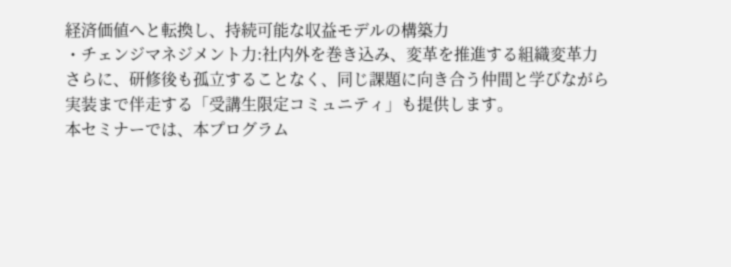経済価値へと転換し、持続可能な収益モデルの構築力
・チェンジマネジメント力:社内外を巻き込み、変革を推進する組織変革力
さらに、研修後も孤立することなく、同じ課題に向き合う仲間と学びながら実装まで伴走する「受講生限定コミュニティ」も提供します。
本セミナーでは、本プログラム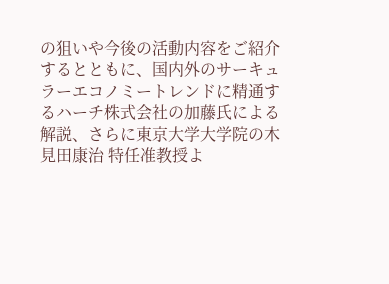の狙いや今後の活動内容をご紹介するとともに、国内外のサーキュラーエコノミートレンドに精通するハーチ株式会社の加藤氏による解説、さらに東京大学大学院の木見田康治 特任准教授よ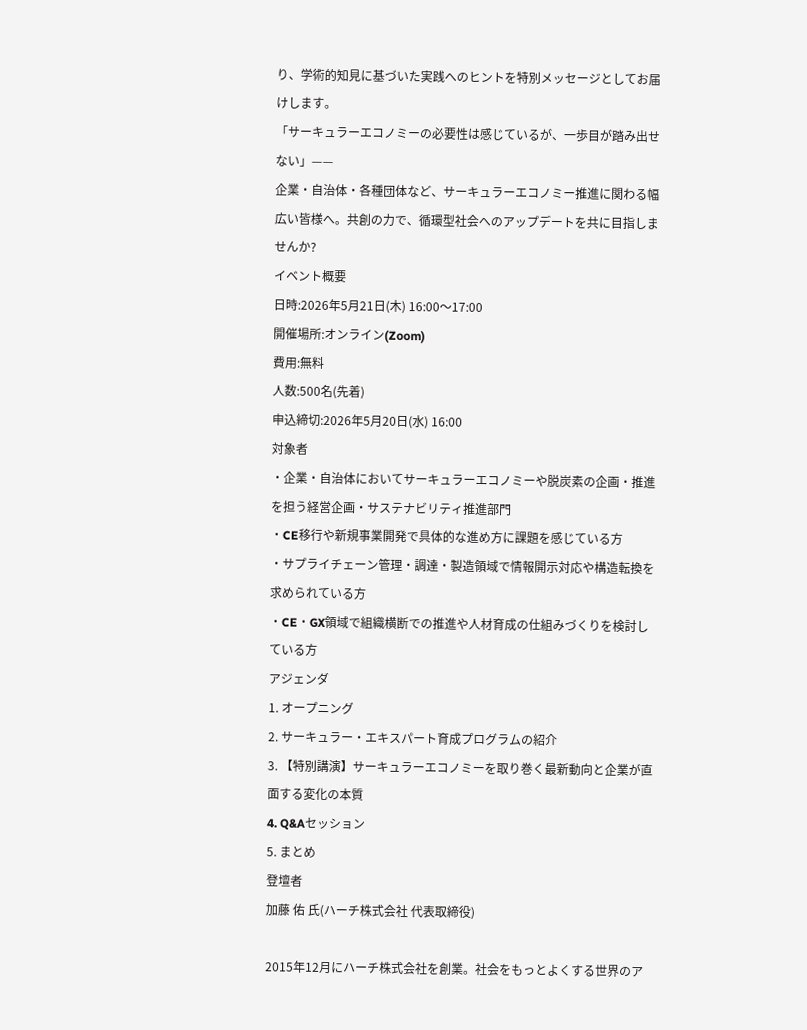り、学術的知見に基づいた実践へのヒントを特別メッセージとしてお届けします。
「サーキュラーエコノミーの必要性は感じているが、一歩目が踏み出せない」——
企業・自治体・各種団体など、サーキュラーエコノミー推進に関わる幅広い皆様へ。共創の力で、循環型社会へのアップデートを共に目指しませんか?
イベント概要
日時:2026年5月21日(木) 16:00〜17:00
開催場所:オンライン(Zoom)
費用:無料
人数:500名(先着)
申込締切:2026年5月20日(水) 16:00
対象者
・企業・自治体においてサーキュラーエコノミーや脱炭素の企画・推進を担う経営企画・サステナビリティ推進部門
・CE移行や新規事業開発で具体的な進め方に課題を感じている方
・サプライチェーン管理・調達・製造領域で情報開示対応や構造転換を求められている方
・CE・GX領域で組織横断での推進や人材育成の仕組みづくりを検討している方
アジェンダ
1. オープニング
2. サーキュラー・エキスパート育成プログラムの紹介
3. 【特別講演】サーキュラーエコノミーを取り巻く最新動向と企業が直面する変化の本質
4. Q&Aセッション
5. まとめ
登壇者
加藤 佑 氏(ハーチ株式会社 代表取締役)

2015年12月にハーチ株式会社を創業。社会をもっとよくする世界のア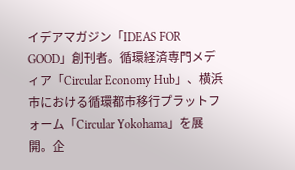イデアマガジン「IDEAS FOR GOOD」創刊者。循環経済専門メディア「Circular Economy Hub」、横浜市における循環都市移行プラットフォーム「Circular Yokohama」を展開。企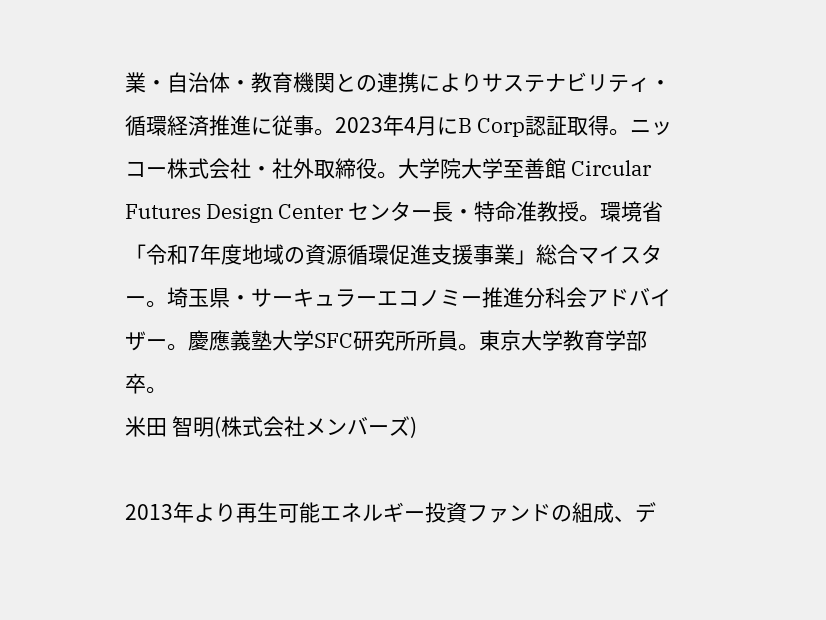業・自治体・教育機関との連携によりサステナビリティ・循環経済推進に従事。2023年4月にB Corp認証取得。ニッコー株式会社・社外取締役。大学院大学至善館 Circular Futures Design Center センター長・特命准教授。環境省「令和7年度地域の資源循環促進支援事業」総合マイスター。埼玉県・サーキュラーエコノミー推進分科会アドバイザー。慶應義塾大学SFC研究所所員。東京大学教育学部卒。
米田 智明(株式会社メンバーズ)

2013年より再生可能エネルギー投資ファンドの組成、デ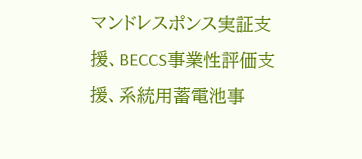マンドレスポンス実証支援、BECCS事業性評価支援、系統用蓄電池事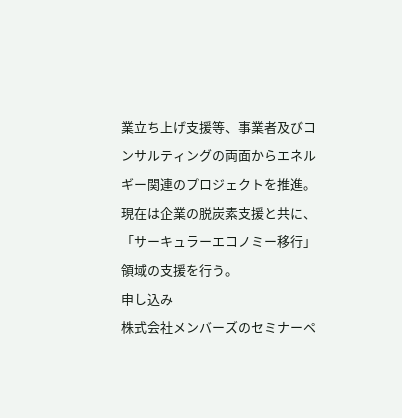業立ち上げ支援等、事業者及びコンサルティングの両面からエネルギー関連のプロジェクトを推進。現在は企業の脱炭素支援と共に、「サーキュラーエコノミー移行」領域の支援を行う。
申し込み
株式会社メンバーズのセミナーペ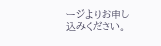ージよりお申し込みください。